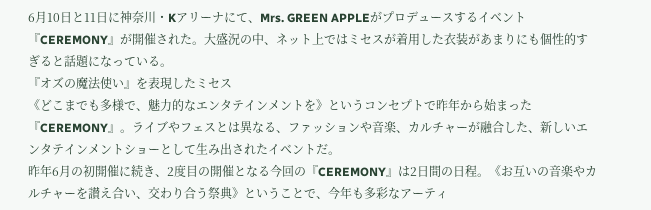6月10日と11日に神奈川・Kアリーナにて、Mrs. GREEN APPLEがプロデュースするイベント『CEREMONY』が開催された。大盛況の中、ネット上ではミセスが着用した衣装があまりにも個性的すぎると話題になっている。
『オズの魔法使い』を表現したミセス
《どこまでも多様で、魅力的なエンタテインメントを》というコンセプトで昨年から始まった『CEREMONY』。ライブやフェスとは異なる、ファッションや音楽、カルチャーが融合した、新しいエンタテインメントショーとして生み出されたイベントだ。
昨年6月の初開催に続き、2度目の開催となる今回の『CEREMONY』は2日間の日程。《お互いの音楽やカルチャーを讃え合い、交わり合う祭典》ということで、今年も多彩なアーティ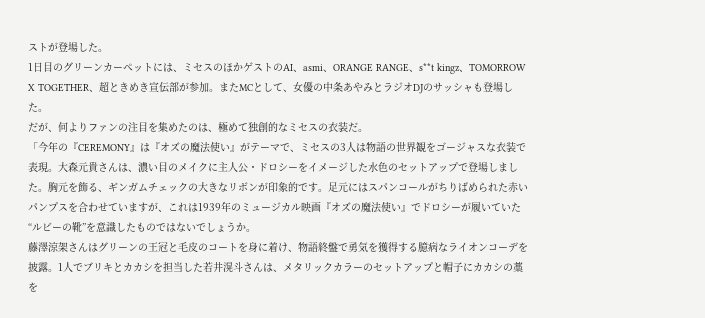ストが登場した。
1日目のグリーンカーペットには、ミセスのほかゲストのAI、asmi、ORANGE RANGE、s**t kingz、TOMORROW X TOGETHER、超ときめき宣伝部が参加。またMCとして、女優の中条あやみとラジオDJのサッシャも登場した。
だが、何よりファンの注目を集めたのは、極めて独創的なミセスの衣装だ。
「今年の『CEREMONY』は『オズの魔法使い』がテーマで、ミセスの3人は物語の世界観をゴージャスな衣装で表現。大森元貴さんは、濃い目のメイクに主人公・ドロシーをイメージした水色のセットアップで登場しました。胸元を飾る、ギンガムチェックの大きなリボンが印象的です。足元にはスパンコールがちりばめられた赤いパンプスを合わせていますが、これは1939年のミュージカル映画『オズの魔法使い』でドロシーが履いていた“ルビーの靴”を意識したものではないでしょうか。
藤澤涼架さんはグリーンの王冠と毛皮のコートを身に着け、物語終盤で勇気を獲得する臆病なライオンコーデを披露。1人でブリキとカカシを担当した若井滉斗さんは、メタリックカラーのセットアップと帽子にカカシの藁を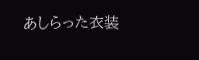あしらった衣装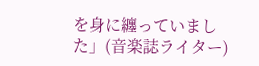を身に纏っていました」(音楽誌ライター)